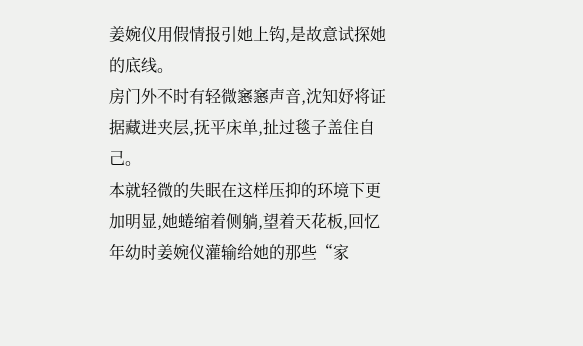姜婉仪用假情报引她上钩,是故意试探她的底线。
房门外不时有轻微窸窸声音,沈知妤将证据藏进夹层,抚平床单,扯过毯子盖住自己。
本就轻微的失眠在这样压抑的环境下更加明显,她蜷缩着侧躺,望着天花板,回忆年幼时姜婉仪灌输给她的那些“家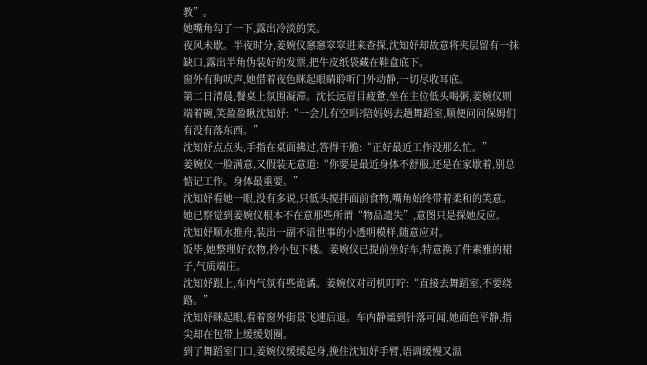教”。
她嘴角勾了一下,露出冷淡的笑。
夜风未歇。半夜时分,姜婉仪窸窸窣窣进来查探,沈知妤却故意将夹层留有一抹缺口,露出半角伪装好的发票,把牛皮纸袋藏在鞋盒底下。
窗外有狗吠声,她借着夜色眯起眼睛聆听门外动静,一切尽收耳底。
第二日清晨,餐桌上氛围凝滞。沈长远眉目疲惫,坐在主位低头喝粥,姜婉仪则端着碗,笑盈盈瞅沈知妤:“一会儿有空吗?陪妈妈去趟舞蹈室,顺便问问保姆们有没有落东西。”
沈知妤点点头,手指在桌面拂过,答得干脆:“正好最近工作没那么忙。”
姜婉仪一脸满意,又假装无意道:“你要是最近身体不舒服,还是在家歇着,别总惦记工作。身体最重要。”
沈知妤看她一眼,没有多说,只低头搅拌面前食物,嘴角始终带着柔和的笑意。
她已察觉到姜婉仪根本不在意那些所谓“物品遗失”,意图只是探她反应。
沈知妤顺水推舟,装出一副不谙世事的小透明模样,随意应对。
饭毕,她整理好衣物,拎小包下楼。姜婉仪已提前坐好车,特意换了件素雅的裙子,气质端庄。
沈知妤跟上,车内气氛有些诡谲。姜婉仪对司机叮咛:“直接去舞蹈室,不要绕路。”
沈知妤眯起眼,看着窗外街景飞速后退。车内静谧到针落可闻,她面色平静,指尖却在包带上缓缓划圈。
到了舞蹈室门口,姜婉仪缓缓起身,挽住沈知妤手臂,语调缓慢又温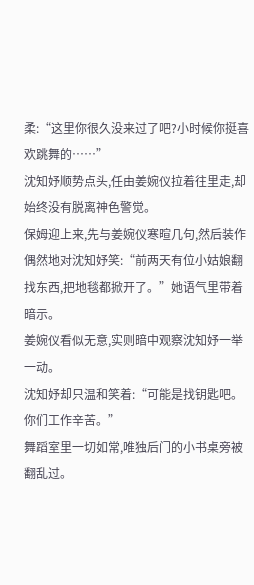柔:“这里你很久没来过了吧?小时候你挺喜欢跳舞的……”
沈知妤顺势点头,任由姜婉仪拉着往里走,却始终没有脱离神色警觉。
保姆迎上来,先与姜婉仪寒暄几句,然后装作偶然地对沈知妤笑:“前两天有位小姑娘翻找东西,把地毯都掀开了。”她语气里带着暗示。
姜婉仪看似无意,实则暗中观察沈知妤一举一动。
沈知妤却只温和笑着:“可能是找钥匙吧。你们工作辛苦。”
舞蹈室里一切如常,唯独后门的小书桌旁被翻乱过。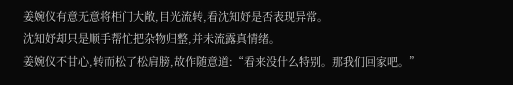姜婉仪有意无意将柜门大敞,目光流转,看沈知妤是否表现异常。
沈知妤却只是顺手帮忙把杂物归整,并未流露真情绪。
姜婉仪不甘心,转而松了松肩膀,故作随意道:“看来没什么特别。那我们回家吧。”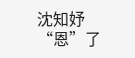沈知妤“恩”了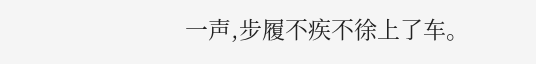一声,步履不疾不徐上了车。